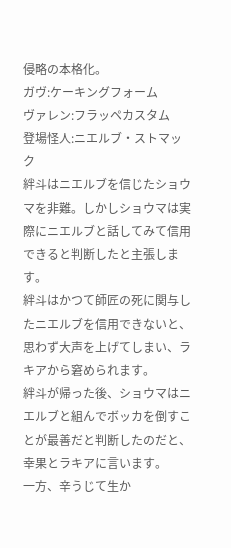侵略の本格化。
ガヴ:ケーキングフォーム
ヴァレン:フラッペカスタム
登場怪人:ニエルブ・ストマック
絆斗はニエルブを信じたショウマを非難。しかしショウマは実際にニエルブと話してみて信用できると判断したと主張します。
絆斗はかつて師匠の死に関与したニエルブを信用できないと、思わず大声を上げてしまい、ラキアから窘められます。
絆斗が帰った後、ショウマはニエルブと組んでボッカを倒すことが最善だと判断したのだと、幸果とラキアに言います。
一方、辛うじて生か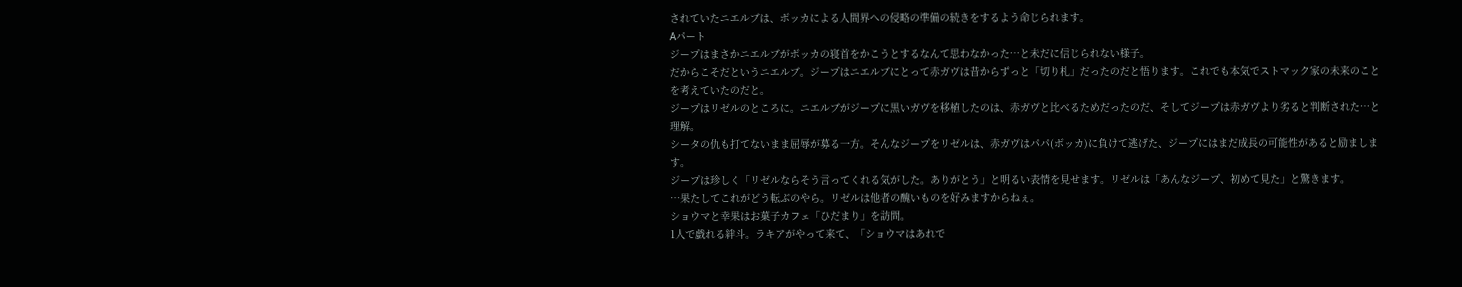されていたニエルブは、ボッカによる人間界への侵略の準備の続きをするよう命じられます。
Aパート
ジープはまさかニエルブがボッカの寝首をかこうとするなんて思わなかった…と未だに信じられない様子。
だからこそだというニエルブ。ジープはニエルブにとって赤ガヴは昔からずっと「切り札」だったのだと悟ります。これでも本気でストマック家の未来のことを考えていたのだと。
ジープはリゼルのところに。ニエルブがジープに黒いガヴを移植したのは、赤ガヴと比べるためだったのだ、そしてジープは赤ガヴより劣ると判断された…と理解。
シータの仇も打てないまま屈辱が募る一方。そんなジープをリゼルは、赤ガヴはパパ(ボッカ)に負けて逃げた、ジープにはまだ成長の可能性があると励まします。
ジープは珍しく「リゼルならそう言ってくれる気がした。ありがとう」と明るい表情を見せます。リゼルは「あんなジープ、初めて見た」と驚きます。
…果たしてこれがどう転ぶのやら。リゼルは他者の醜いものを好みますからねぇ。
ショウマと幸果はお菓子カフェ「ひだまり」を訪問。
1人で戯れる絆斗。ラキアがやって来て、「ショウマはあれで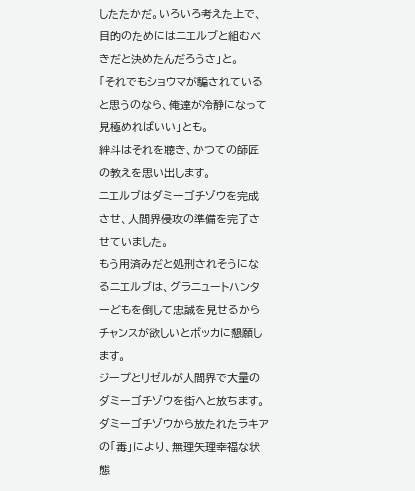したたかだ。いろいろ考えた上で、目的のためにはニエルブと組むべきだと決めたんだろうさ」と。
「それでもショウマが騙されていると思うのなら、俺達が冷静になって見極めればいい」とも。
絆斗はそれを聴き、かつての師匠の教えを思い出します。
ニエルブはダミーゴチゾウを完成させ、人間界侵攻の準備を完了させていました。
もう用済みだと処刑されそうになるニエルブは、グラニュートハンターどもを倒して忠誠を見せるからチャンスが欲しいとボッカに懇願します。
ジープとリゼルが人間界で大量のダミーゴチゾウを街へと放ちます。
ダミーゴチゾウから放たれたラキアの「毒」により、無理矢理幸福な状態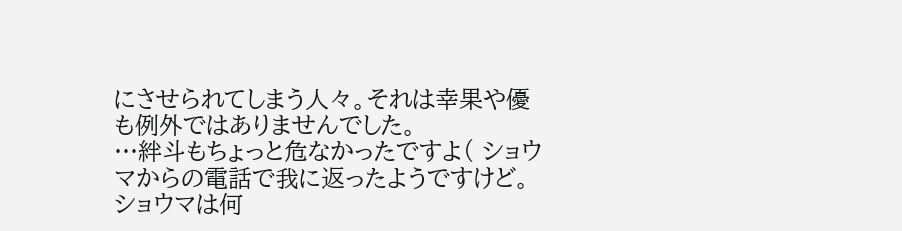にさせられてしまう人々。それは幸果や優も例外ではありませんでした。
…絆斗もちょっと危なかったですよ( ショウマからの電話で我に返ったようですけど。
ショウマは何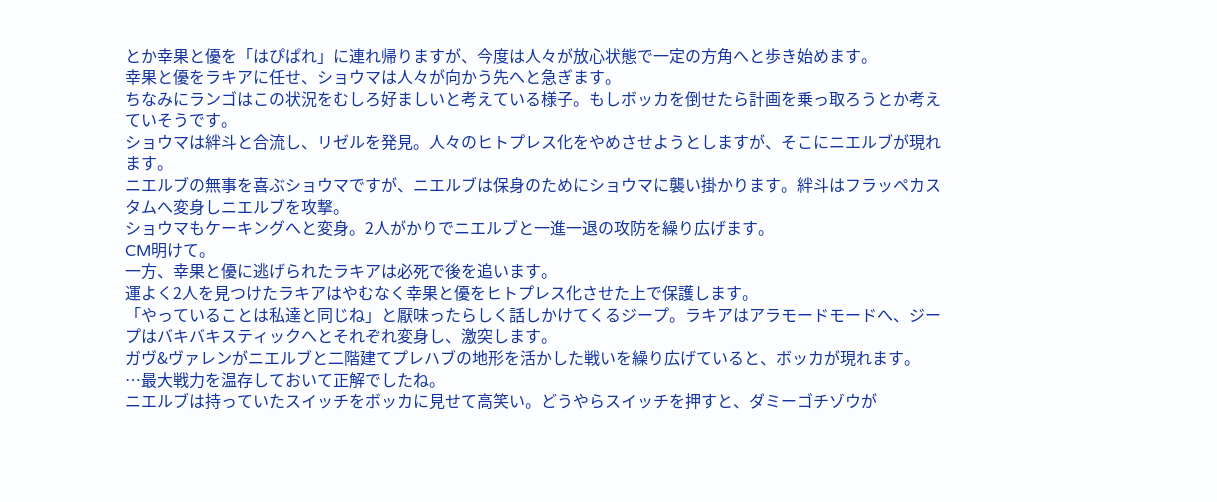とか幸果と優を「はぴぱれ」に連れ帰りますが、今度は人々が放心状態で一定の方角へと歩き始めます。
幸果と優をラキアに任せ、ショウマは人々が向かう先へと急ぎます。
ちなみにランゴはこの状況をむしろ好ましいと考えている様子。もしボッカを倒せたら計画を乗っ取ろうとか考えていそうです。
ショウマは絆斗と合流し、リゼルを発見。人々のヒトプレス化をやめさせようとしますが、そこにニエルブが現れます。
ニエルブの無事を喜ぶショウマですが、ニエルブは保身のためにショウマに襲い掛かります。絆斗はフラッペカスタムへ変身しニエルブを攻撃。
ショウマもケーキングへと変身。2人がかりでニエルブと一進一退の攻防を繰り広げます。
CM明けて。
一方、幸果と優に逃げられたラキアは必死で後を追います。
運よく2人を見つけたラキアはやむなく幸果と優をヒトプレス化させた上で保護します。
「やっていることは私達と同じね」と厭味ったらしく話しかけてくるジープ。ラキアはアラモードモードへ、ジープはバキバキスティックへとそれぞれ変身し、激突します。
ガヴ&ヴァレンがニエルブと二階建てプレハブの地形を活かした戦いを繰り広げていると、ボッカが現れます。
…最大戦力を温存しておいて正解でしたね。
ニエルブは持っていたスイッチをボッカに見せて高笑い。どうやらスイッチを押すと、ダミーゴチゾウが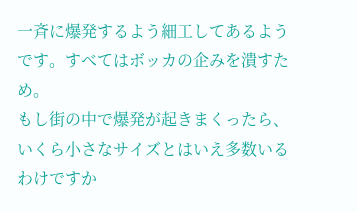一斉に爆発するよう細工してあるようです。すべてはボッカの企みを潰すため。
もし街の中で爆発が起きまくったら、いくら小さなサイズとはいえ多数いるわけですか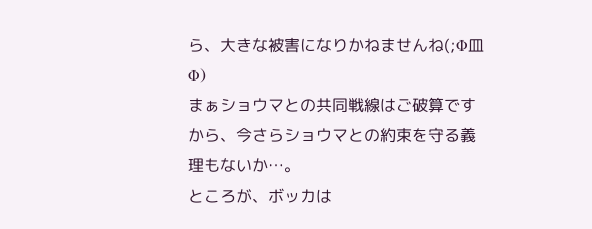ら、大きな被害になりかねませんね(;Φ皿Φ)
まぁショウマとの共同戦線はご破算ですから、今さらショウマとの約束を守る義理もないか…。
ところが、ボッカは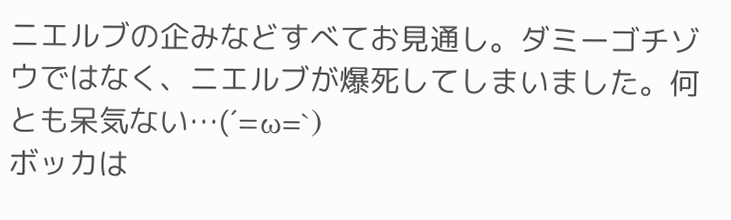ニエルブの企みなどすべてお見通し。ダミーゴチゾウではなく、ニエルブが爆死してしまいました。何とも呆気ない…(´=ω=`)
ボッカは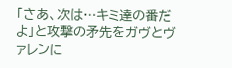「さあ、次は…キミ達の番だよ」と攻撃の矛先をガヴとヴァレンに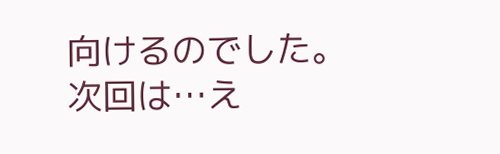向けるのでした。
次回は…え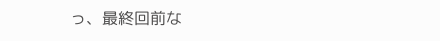っ、最終回前な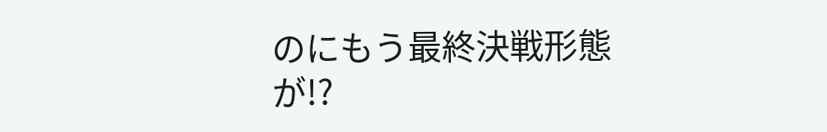のにもう最終決戦形態が!?